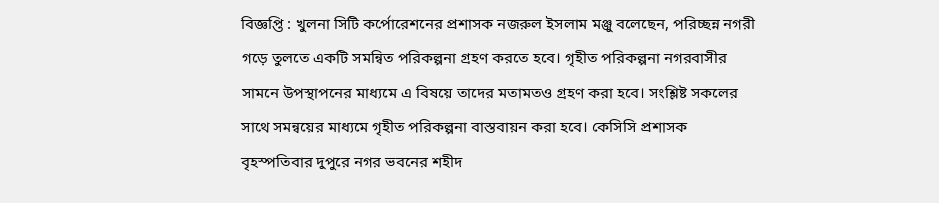বিজ্ঞপ্তি : খুলনা সিটি কর্পোরেশনের প্রশাসক নজরুল ইসলাম মঞ্জু বলেছেন, পরিচ্ছন্ন নগরী গড়ে তুলতে একটি সমন্বিত পরিকল্পনা গ্রহণ করতে হবে। গৃহীত পরিকল্পনা নগরবাসীর সামনে উপস্থাপনের মাধ্যমে এ বিষয়ে তাদের মতামতও গ্রহণ করা হবে। সংশ্লিষ্ট সকলের সাথে সমন্বয়ের মাধ্যমে গৃহীত পরিকল্পনা বাস্তবায়ন করা হবে। কেসিসি প্রশাসক বৃহস্পতিবার দুপুরে নগর ভবনের শহীদ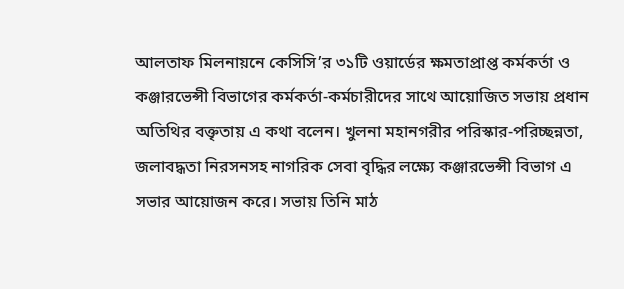আলতাফ মিলনায়নে কেসিসি’র ৩১টি ওয়ার্ডের ক্ষমতাপ্রাপ্ত কর্মকর্তা ও কঞ্জারভেন্সী বিভাগের কর্মকর্তা-কর্মচারীদের সাথে আয়োজিত সভায় প্রধান অতিথির বক্তৃতায় এ কথা বলেন। খুলনা মহানগরীর পরিস্কার-পরিচ্ছন্নতা, জলাবদ্ধতা নিরসনসহ নাগরিক সেবা বৃদ্ধির লক্ষ্যে কঞ্জারভেন্সী বিভাগ এ সভার আয়োজন করে। সভায় তিনি মাঠ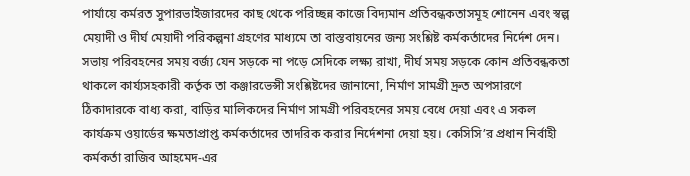পার্যায়ে কর্মরত সুপারভাইজারদের কাছ থেকে পরিচ্ছন্ন কাজে বিদ্যমান প্রতিবন্ধকতাসমূহ শোনেন এবং স্বল্প মেয়াদী ও দীর্ঘ মেয়াদী পরিকল্পনা গ্রহণের মাধ্যমে তা বাস্তবায়নের জন্য সংশ্লিষ্ট কর্মকর্তাদের নির্দেশ দেন। সভায় পরিবহনের সময় বর্জ্য যেন সড়কে না পড়ে সেদিকে লক্ষ্য রাখা, দীর্ঘ সময় সড়কে কোন প্রতিবন্ধকতা থাকলে কার্য্যসহকারী কর্তৃক তা কঞ্জারভেন্সী সংশ্লিষ্টদের জানানো, নির্মাণ সামগ্রী দ্রুত অপসারণে ঠিকাদারকে বাধ্য করা, বাড়ির মালিকদের নির্মাণ সামগ্রী পরিবহনের সময় বেধে দেয়া এবং এ সকল কার্যক্রম ওয়ার্ডের ক্ষমতাপ্রাপ্ত কর্মকর্তাদের তাদরিক করার নির্দেশনা দেয়া হয়। কেসিসি’র প্রধান নির্বাহী কর্মকর্তা রাজিব আহমেদ-এর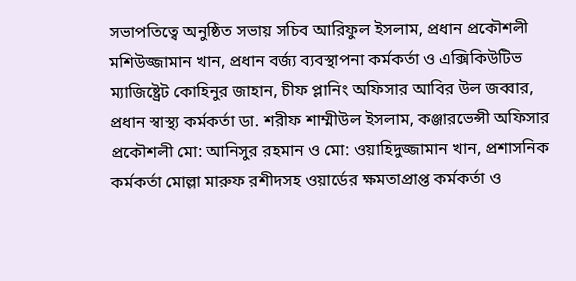সভাপতিত্বে অনুষ্ঠিত সভায় সচিব আরিফুল ইসলাম, প্রধান প্রকৌশলী মশিউজ্জামান খান, প্রধান বর্জ্য ব্যবস্থাপনা কর্মকর্তা ও এক্সিকিউটিভ ম্যাজিষ্ট্রেট কোহিনুর জাহান, চীফ প্লানিং অফিসার আবির উল জব্বার, প্রধান স্বাস্থ্য কর্মকর্তা ডা. শরীফ শাম্মীউল ইসলাম, কঞ্জারভেন্সী অফিসার প্রকৌশলী মো: আনিসুর রহমান ও মো: ওয়াহিদুজ্জামান খান, প্রশাসনিক কর্মকর্তা মোল্লা মারুফ রশীদসহ ওয়ার্ডের ক্ষমতাপ্রাপ্ত কর্মকর্তা ও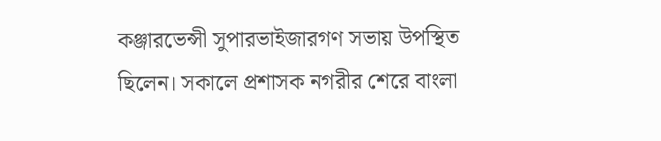কঞ্জারভেন্সী সুপারভাইজারগণ সভায় উপস্থিত ছিলেন। সকালে প্রশাসক নগরীর শেরে বাংলা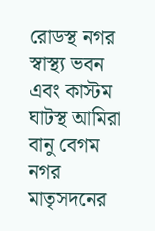রোডস্থ নগর স্বাস্থ্য ভবন এবং কাস্টম ঘাটস্থ আমিরা বানু বেগম নগর মাতৃসদনের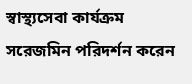স্বাস্থ্যসেবা কার্যক্রম সরেজমিন পরিদর্শন করেন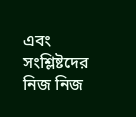এবং সংশ্লিষ্টদের নিজ নিজ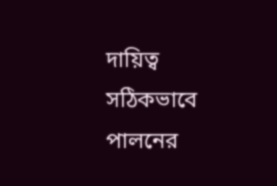দায়িত্ব সঠিকভাবে পালনের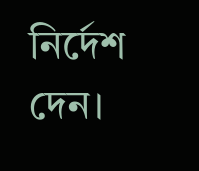নির্দেশ দেন।